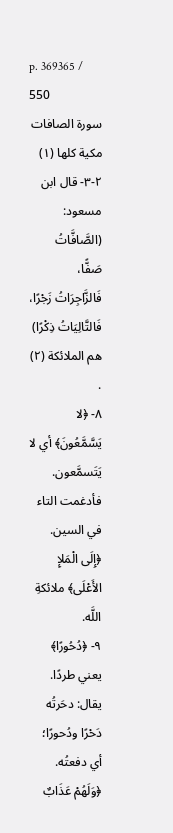p. 369365 / 550
سورة الصافات
مكية كلها (١)
٢-٣- قال ابن مسعود: (الصَّافَّاتُ صَفًّا، فَالزَّاجِرَاتُ زَجْرًا، فَالتَّالِيَاتُ ذِكْرًا) هم الملائكة (٢) .
٨- ﴿لا يَسَّمَّعُونَ﴾ أي لا يَتَسمَّعون. فأدغمت التاء في السين.
﴿إِلَى الْمَلإِ الأَعْلَى﴾ ملائكةِ اللَّه.
٩- ﴿دُحُورًا﴾ يعني طردًا. يقال: دحَرتُه دَحْرًا ودُحورًا؛ أي دفعتُه.
﴿وَلَهُمْ عَذَابٌ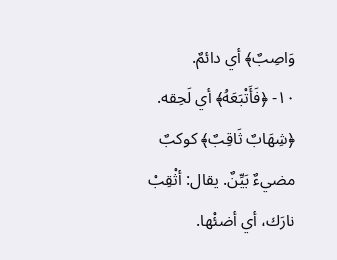وَاصِبٌ﴾ أي دائمٌ.
١٠- ﴿فَأَتْبَعَهُ﴾ أي لَحِقه.
﴿شِهَابٌ ثَاقِبٌ﴾ كوكبٌ مضيءٌ بَيِّنٌ. يقال: أثْقِبْ نارَك، أي أضئْها.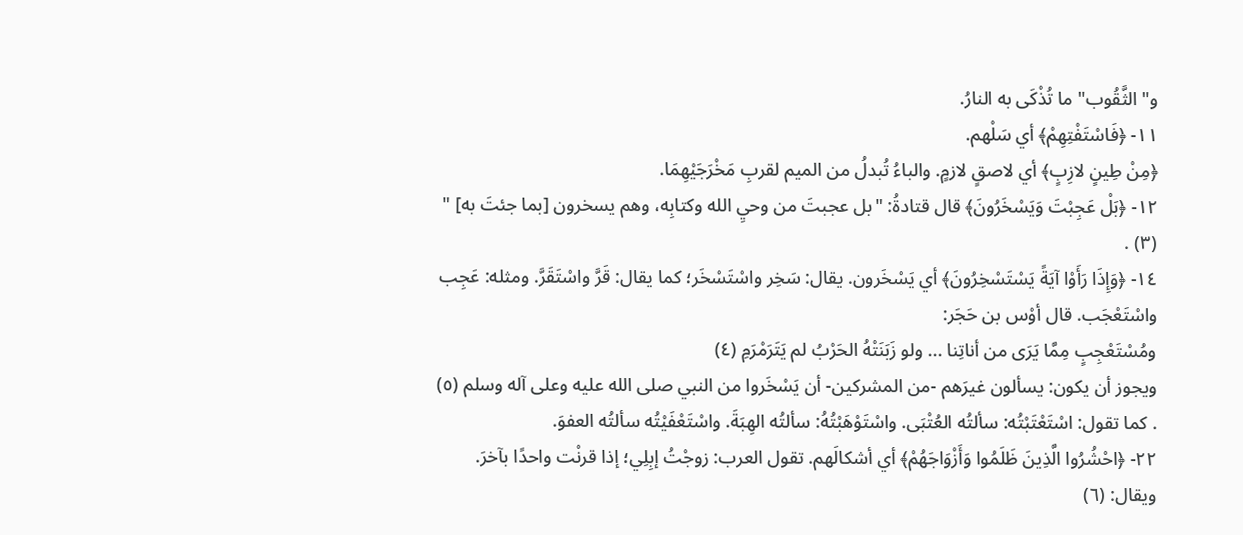و"الثَّقُوب" ما تُذْكَى به النارُ.
١١- ﴿فَاسْتَفْتِهِمْ﴾ أي سَلْهم.
﴿مِنْ طِينٍ لازِبٍ﴾ أي لاصقٍ لازمٍ. والباءُ تُبدلُ من الميم لقربِ مَخْرَجَيْهِمَا.
١٢- ﴿بَلْ عَجِبْتَ وَيَسْخَرُونَ﴾ قال قتادةُ: "بل عجبتَ من وحيِ الله وكتابِه، وهم يسخرون [بما جئتَ به] " (٣) .
١٤- ﴿وَإِذَا رَأَوْا آيَةً يَسْتَسْخِرُونَ﴾ أي يَسْخَرون. يقال: سَخِر واسْتَسْخَر؛ كما يقال: قَرَّ واسْتَقَرَّ. ومثله: عَجِب واسْتَعْجَب. قال أوْس بن حَجَر:
ومُسْتَعْجِبٍ مِمَّا يَرَى من أناتِنا ... ولو زَبَنَتْهُ الحَرْبُ لم يَتَرَمْرَمِ (٤)
ويجوز أن يكون: يسألون غيرَهم -من المشركين- أن يَسْخَروا من النبي صلى الله عليه وعلى آله وسلم (٥) . كما تقول: اسْتَعْتَبْتُه: سألتُه العُتْبَى. واسْتَوْهَبْتُهُ: سألتُه الهِبَةَ. واسْتَعْفَيْتُه سألتُه العفوَ.
٢٢- ﴿احْشُرُوا الَّذِينَ ظَلَمُوا وَأَزْوَاجَهُمْ﴾ أي أشكالَهم. تقول العرب: زوجْتُ إبِلِي؛ إذا قرنْت واحدًا بآخرَ.
ويقال: (٦)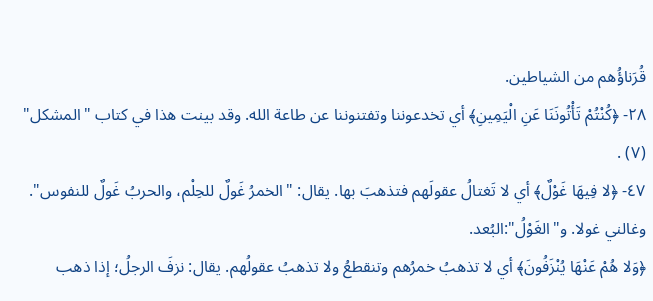قُرَناؤُهم من الشياطين.
٢٨- ﴿كُنْتُمْ تَأْتُونَنَا عَنِ الْيَمِينِ﴾ أي تخدعوننا وتفتنوننا عن طاعة الله. وقد بينت هذا في كتاب "المشكل" (٧) .
٤٧- ﴿لا فِيهَا غَوْلٌ﴾ أي لا تَغتالُ عقولَهم فتذهبَ بها. يقال: "الخمرُ غَولٌ للحِلْم، والحربُ غَولٌ للنفوس". وغالني غولا. و"الغَوْلُ":البُعد.
﴿وَلا هُمْ عَنْهَا يُنْزَفُونَ﴾ أي لا تذهبُ خمرُهم وتنقطعُ ولا تذهبُ عقولُهم. يقال: نزفَ الرجلُ؛ إذا ذهب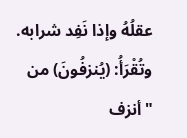عقلُهُ وإذا نَفِد شرابه.
وتُقْرَأُ: (يُنزفُونَ) من "أنزف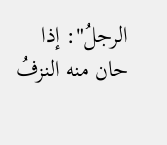الرجلُ": إذا حان منه النزفُ